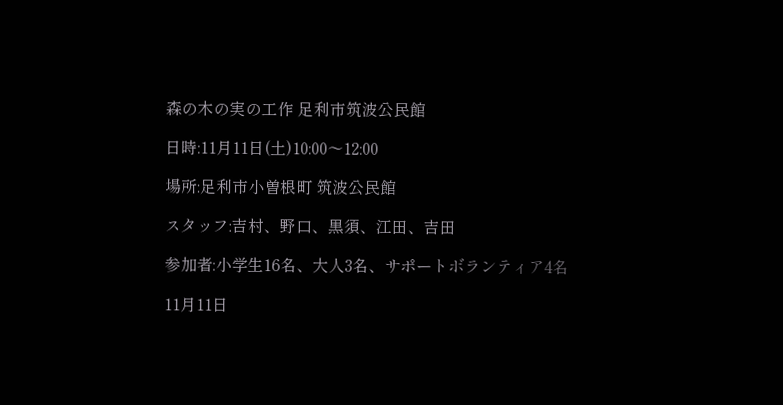森の木の実の工作 足利市筑波公民館

日時:11月11日(土)10:00〜12:00

場所:足利市小曽根町 筑波公民館

スタッフ:吉村、野口、黒須、江田、吉田

参加者:小学生16名、大人3名、サポートボランティア4名

11月11日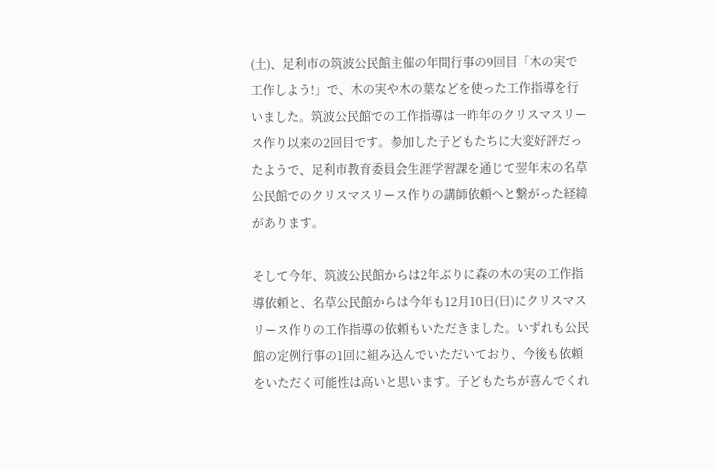(土)、足利市の筑波公民館主催の年間行事の9回目「木の実で工作しよう!」で、木の実や木の葉などを使った工作指導を行いました。筑波公民館での工作指導は一昨年のクリスマスリース作り以来の2回目です。参加した子どもたちに大変好評だったようで、足利市教育委員会生涯学習課を通じて翌年末の名草公民館でのクリスマスリース作りの講師依頼へと繋がった経緯があります。

そして今年、筑波公民館からは2年ぶりに森の木の実の工作指導依頼と、名草公民館からは今年も12月10日(日)にクリスマスリース作りの工作指導の依頼もいただきました。いずれも公民館の定例行事の1回に組み込んでいただいており、今後も依頼をいただく可能性は高いと思います。子どもたちが喜んでくれ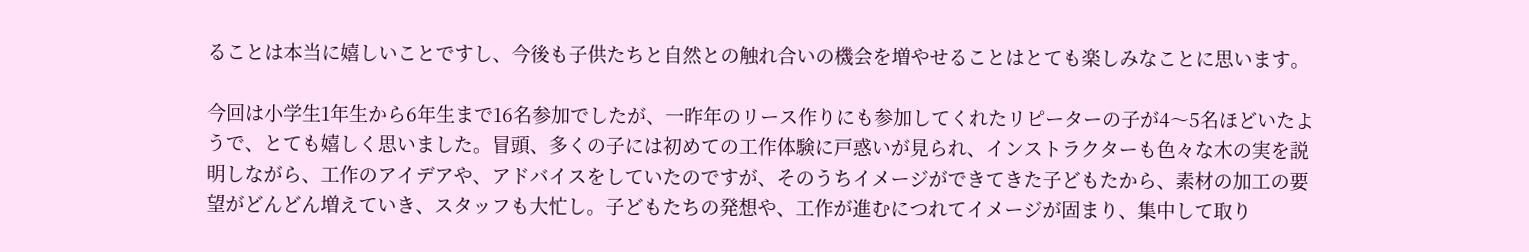ることは本当に嬉しいことですし、今後も子供たちと自然との触れ合いの機会を増やせることはとても楽しみなことに思います。

今回は小学生1年生から6年生まで16名参加でしたが、一昨年のリース作りにも参加してくれたリピーターの子が4〜5名ほどいたようで、とても嬉しく思いました。冒頭、多くの子には初めての工作体験に戸惑いが見られ、インストラクターも色々な木の実を説明しながら、工作のアイデアや、アドバイスをしていたのですが、そのうちイメージができてきた子どもたから、素材の加工の要望がどんどん増えていき、スタッフも大忙し。子どもたちの発想や、工作が進むにつれてイメージが固まり、集中して取り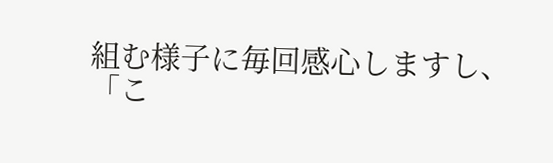組む様子に毎回感心しますし、「こ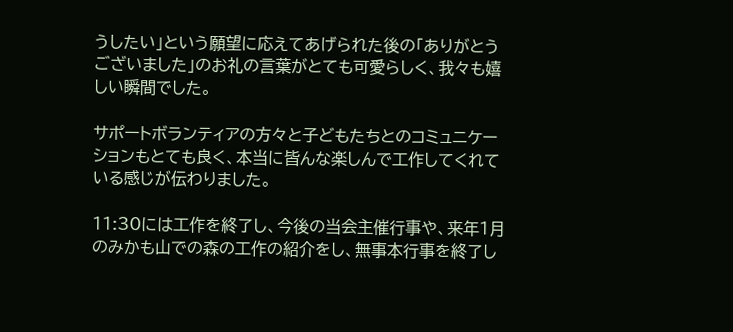うしたい」という願望に応えてあげられた後の「ありがとうございました」のお礼の言葉がとても可愛らしく、我々も嬉しい瞬間でした。

サポートボランティアの方々と子どもたちとのコミュニケーションもとても良く、本当に皆んな楽しんで工作してくれている感じが伝わりました。

11:30には工作を終了し、今後の当会主催行事や、来年1月のみかも山での森の工作の紹介をし、無事本行事を終了し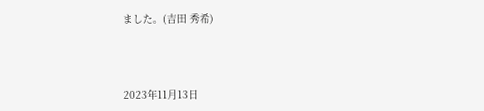ました。(吉田 秀希)



2023年11月13日